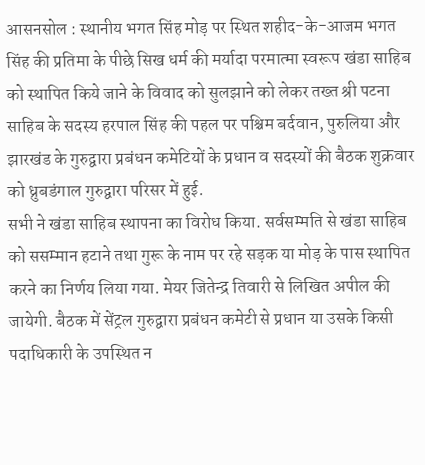आसनसोल : स्थानीय भगत सिंह मोड़ पर स्थित शहीद-के-आजम भगत सिंह की प्रतिमा के पीछे सिख धर्म की मर्यादा परमात्मा स्वरूप खंडा साहिब को स्थापित किये जाने के विवाद को सुलझाने को लेकर तख्त श्री पटना साहिब के सदस्य हरपाल सिंह की पहल पर पश्चिम बर्दवान, पुरुलिया और झारखंड के गुरुद्वारा प्रबंधन कमेटियों के प्रधान व सदस्यों की बैठक शुक्रवार को ध्रुबडंगाल गुरुद्वारा परिसर में हुई.
सभी ने खंडा साहिब स्थापना का विरोध किया. सर्वसम्मति से खंडा साहिब को ससम्मान हटाने तथा गुरू के नाम पर रहे सड़क या मोड़ के पास स्थापित करने का निर्णय लिया गया. मेयर जितेन्द्र तिवारी से लिखित अपील की जायेगी. बैठक में सेंट्रल गुरुद्वारा प्रबंधन कमेटी से प्रधान या उसके किसी पदाधिकारी के उपस्थित न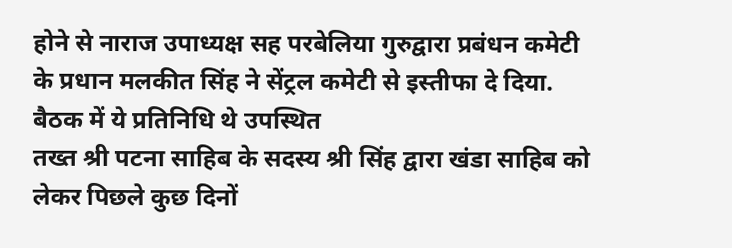होने से नाराज उपाध्यक्ष सह परबेलिया गुरुद्वारा प्रबंधन कमेटी के प्रधान मलकीत सिंह ने सेंट्रल कमेटी से इस्तीफा दे दिया.
बैठक में ये प्रतिनिधि थे उपस्थित
तख्त श्री पटना साहिब के सदस्य श्री सिंह द्वारा खंडा साहिब को लेकर पिछले कुछ दिनों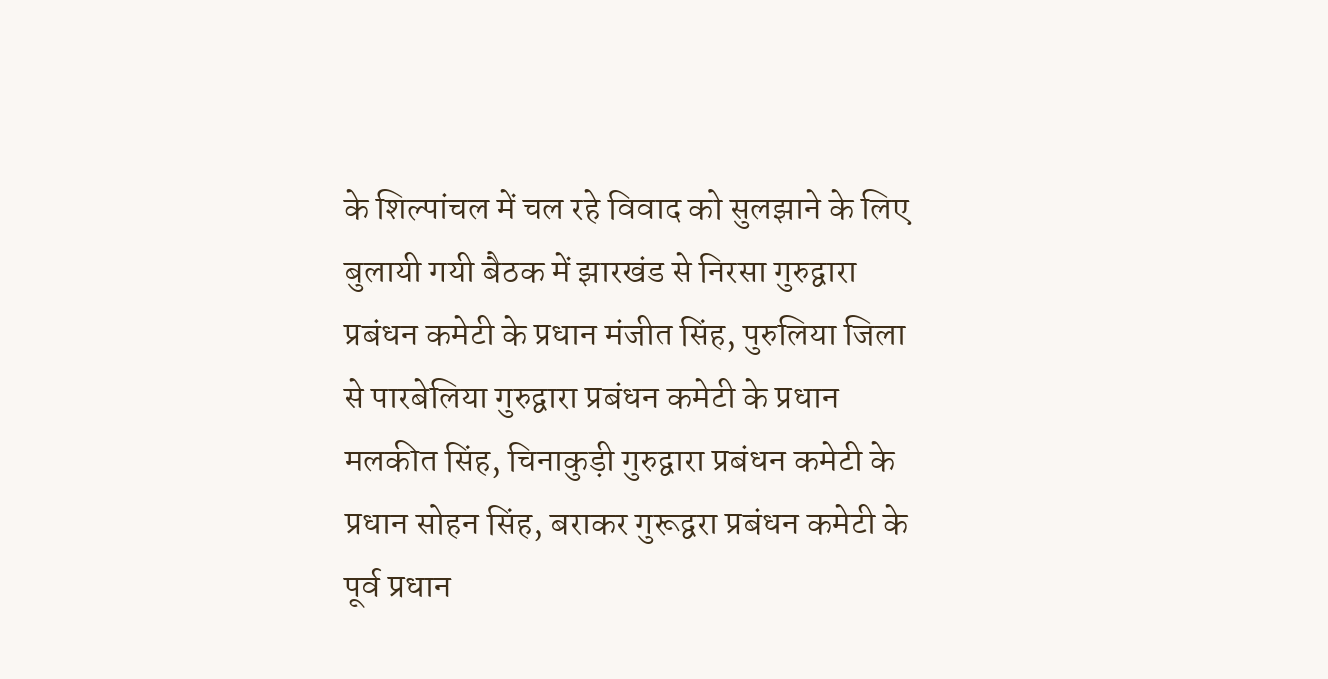के शिल्पांचल में चल रहे विवाद को सुलझाने के लिए बुलायी गयी बैठक में झारखंड से निरसा गुरुद्वारा प्रबंधन कमेटी के प्रधान मंजीत सिंह, पुरुलिया जिला से पारबेलिया गुरुद्वारा प्रबंधन कमेटी के प्रधान मलकीत सिंह, चिनाकुड़ी गुरुद्वारा प्रबंधन कमेटी के प्रधान सोहन सिंह, बराकर गुरूद्वरा प्रबंधन कमेटी के पूर्व प्रधान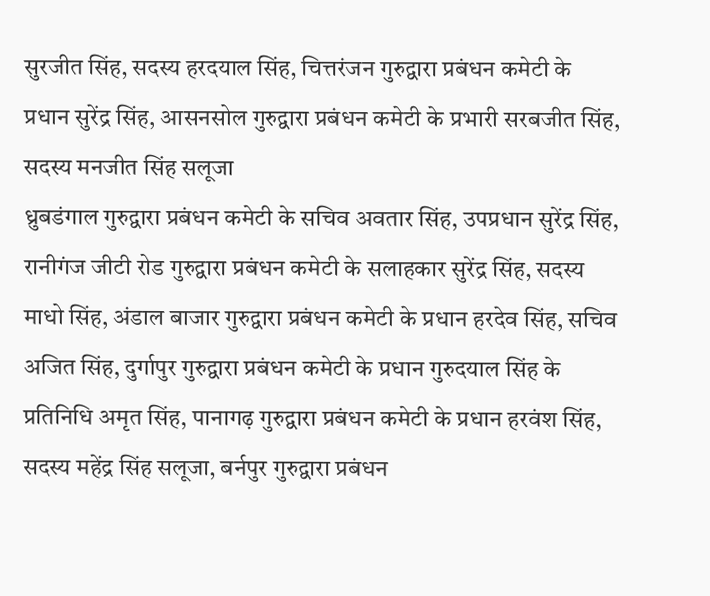सुरजीत सिंह, सदस्य हरदयाल सिंह, चित्तरंजन गुरुद्वारा प्रबंधन कमेटी के प्रधान सुरेंद्र सिंह, आसनसोल गुरुद्वारा प्रबंधन कमेटी के प्रभारी सरबजीत सिंह, सदस्य मनजीत सिंह सलूजा
ध्रुबडंगाल गुरुद्वारा प्रबंधन कमेटी के सचिव अवतार सिंह, उपप्रधान सुरेंद्र सिंह, रानीगंज जीटी रोड गुरुद्वारा प्रबंधन कमेटी के सलाहकार सुरेंद्र सिंह, सदस्य माधो सिंह, अंडाल बाजार गुरुद्वारा प्रबंधन कमेटी के प्रधान हरदेव सिंह, सचिव अजित सिंह, दुर्गापुर गुरुद्वारा प्रबंधन कमेटी के प्रधान गुरुदयाल सिंह के प्रतिनिधि अमृत सिंह, पानागढ़ गुरुद्वारा प्रबंधन कमेटी के प्रधान हरवंश सिंह, सदस्य महेंद्र सिंह सलूजा, बर्नपुर गुरुद्वारा प्रबंधन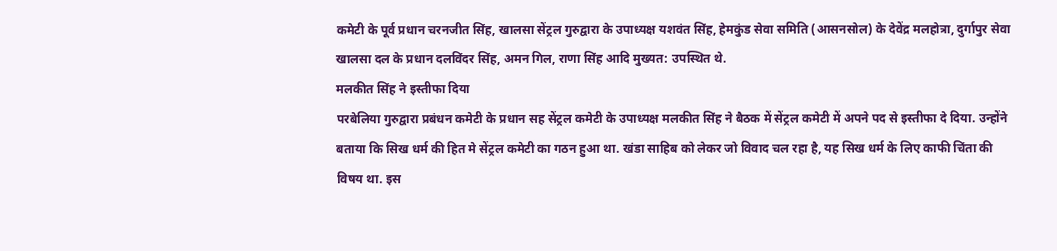कमेटी के पूर्व प्रधान चरनजीत सिंह, खालसा सेंट्रल गुरुद्वारा के उपाध्यक्ष यशवंत सिंह, हेमकुंड सेवा समिति (आसनसोल) के देवेंद्र मलहोत्रा, दुर्गापुर सेवा खालसा दल के प्रधान दलविंदर सिंह, अमन गिल, राणा सिंह आदि मुख्यत: उपस्थित थे.
मलकीत सिंह ने इस्तीफा दिया
परबेलिया गुरुद्वारा प्रबंधन कमेटी के प्रधान सह सेंट्रल कमेटी के उपाध्यक्ष मलकीत सिंह ने बैठक में सेंट्रल कमेटी में अपने पद से इस्तीफा दे दिया. उन्होंने बताया कि सिख धर्म की हित मे सेंट्रल कमेटी का गठन हुआ था. खंडा साहिब को लेकर जो विवाद चल रहा है, यह सिख धर्म के लिए काफी चिंता की विषय था. इस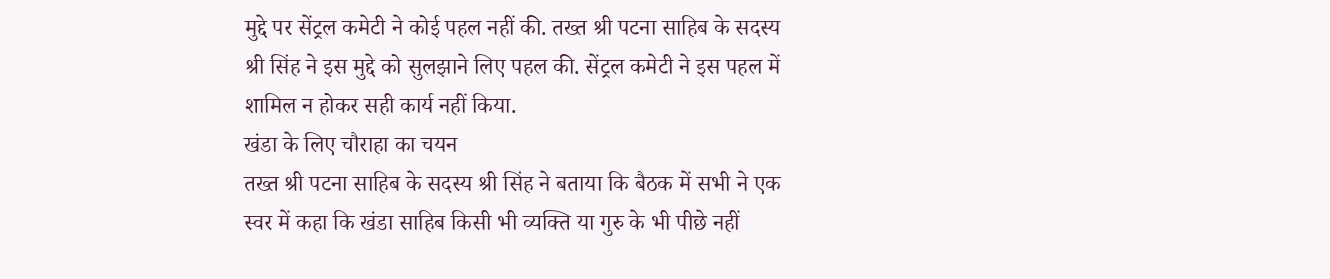मुद्दे पर सेंट्रल कमेटी ने कोई पहल नहीं की. तख्त श्री पटना साहिब के सदस्य श्री सिंह ने इस मुद्दे को सुलझाने लिए पहल की. सेंट्रल कमेटी ने इस पहल में शामिल न होकर सही कार्य नहीं किया.
खंडा के लिए चौराहा का चयन
तख्त श्री पटना साहिब के सदस्य श्री सिंह ने बताया कि बैठक में सभी ने एक स्वर में कहा कि खंडा साहिब किसी भी व्यक्ति या गुरु के भी पीछे नहीं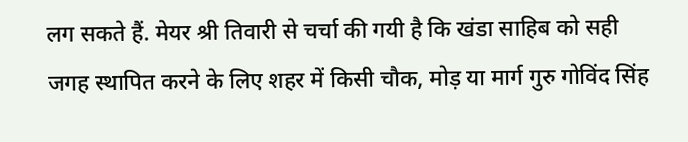लग सकते हैं. मेयर श्री तिवारी से चर्चा की गयी है कि खंडा साहिब को सही जगह स्थापित करने के लिए शहर में किसी चौक, मोड़ या मार्ग गुरु गोविंद सिंह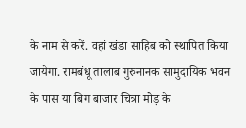के नाम से करें. वहां खंडा साहिब को स्थापित किया जायेगा. रामबंधू तालाब गुरुनानक सामुदायिक भवन के पास या बिग बाजार चित्रा मोड़ के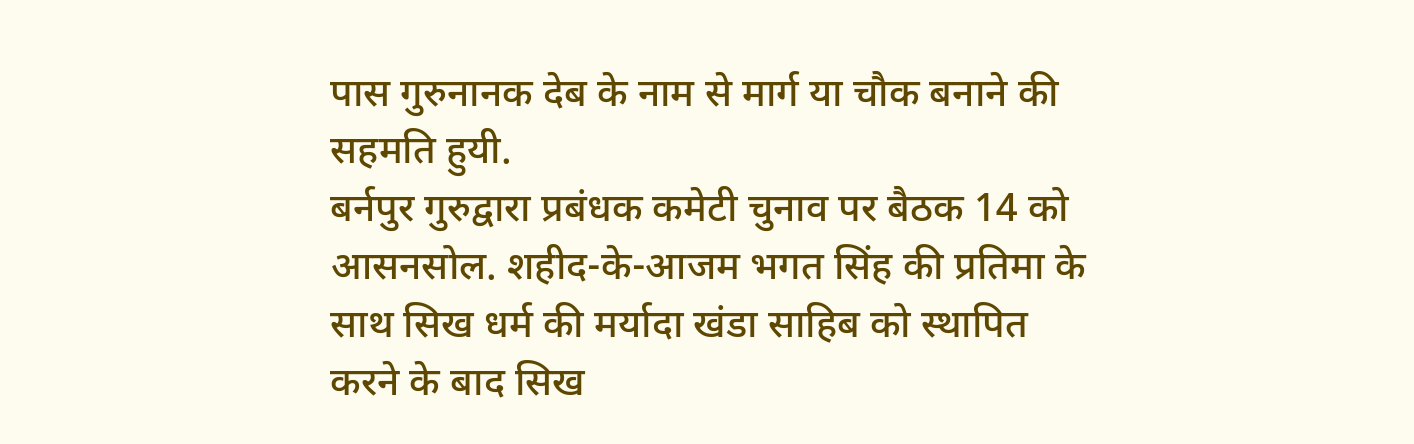पास गुरुनानक देब के नाम से मार्ग या चौक बनाने की सहमति हुयी.
बर्नपुर गुरुद्वारा प्रबंधक कमेटी चुनाव पर बैठक 14 को
आसनसोल. शहीद-के-आजम भगत सिंह की प्रतिमा के साथ सिख धर्म की मर्यादा खंडा साहिब को स्थापित करने के बाद सिख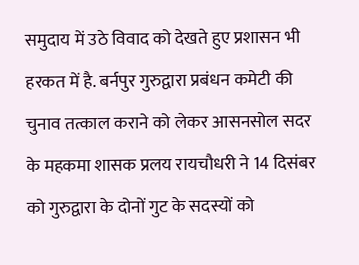समुदाय में उठे विवाद को देखते हुए प्रशासन भी हरकत में है. बर्नपुर गुरुद्वारा प्रबंधन कमेटी की चुनाव तत्काल कराने को लेकर आसनसोल सदर के महकमा शासक प्रलय रायचौधरी ने 14 दिसंबर को गुरुद्वारा के दोनों गुट के सदस्यों को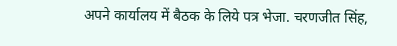अपने कार्यालय में बैठक के लिये पत्र भेजा. चरणजीत सिंह,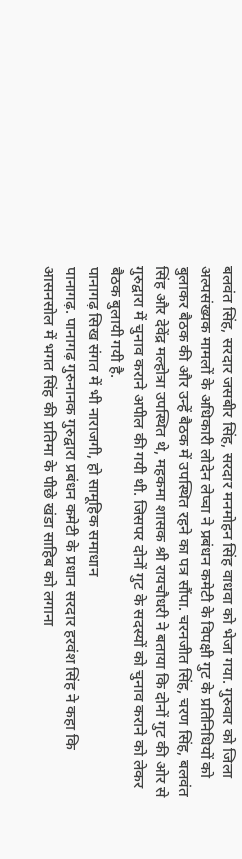बलवंत सिंह, सरदार जसबीर सिंह, सरदार मनमोहन सिंह वाधवा को भेजा गया. गुरुवार को जिला अल्पसंख्यक मामलों के अधिकारी लोदेन लेप्चा ने प्रबंधन कमेटी के विपक्षी गुट के प्रतिनिधियों को बुलाकर बैठक की और उन्हें बैठक में उपस्थित रहने का पत्र सौंपा. चरनजीत सिंह, चरण सिंह, बलवंत सिंह और देवेंद्र मल्होत्रा उपस्थित थे, महकमा शासक श्री रायचौधरी ने बताया कि दोनों गुट की ओर से गुरुद्वारा में चुनाव कराने अपील की गयी थी. जिसपर दोनों गुट के सदस्यों को चुनाव कराने को लेकर बैठक बुलायी गयी है.
पानागढ़ सिख संगत में भी नाराजगी, हो सामूहिक समाधान
पानागढ़. पानागढ़ गुरुनानक गुरुद्वारा प्रबंधन कमेटी के प्रधान सरदार हरवंश सिंह ने कहा कि आसनसोल में भगत सिंह की प्रतिमा के पीछे खंडा साहिब को लगाना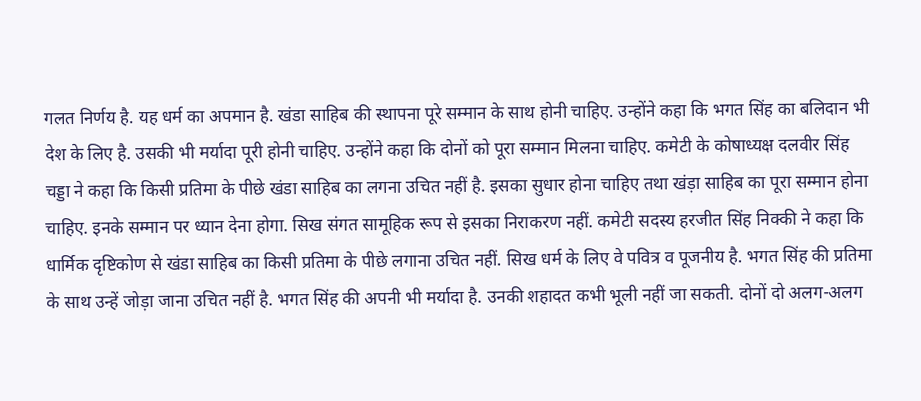गलत निर्णय है. यह धर्म का अपमान है. खंडा साहिब की स्थापना पूरे सम्मान के साथ होनी चाहिए. उन्होंने कहा कि भगत सिंह का बलिदान भी देश के लिए है. उसकी भी मर्यादा पूरी होनी चाहिए. उन्होंने कहा कि दोनों को पूरा सम्मान मिलना चाहिए. कमेटी के कोषाध्यक्ष दलवीर सिंह चड्डा ने कहा कि किसी प्रतिमा के पीछे खंडा साहिब का लगना उचित नहीं है. इसका सुधार होना चाहिए तथा खंड़ा साहिब का पूरा सम्मान होना चाहिए. इनके सम्मान पर ध्यान देना होगा. सिख संगत सामूहिक रूप से इसका निराकरण नहीं. कमेटी सदस्य हरजीत सिंह निक्की ने कहा कि धार्मिक दृष्टिकोण से खंडा साहिब का किसी प्रतिमा के पीछे लगाना उचित नहीं. सिख धर्म के लिए वे पवित्र व पूजनीय है. भगत सिंह की प्रतिमा के साथ उन्हें जोड़ा जाना उचित नहीं है. भगत सिंह की अपनी भी मर्यादा है. उनकी शहादत कभी भूली नहीं जा सकती. दोनों दो अलग-अलग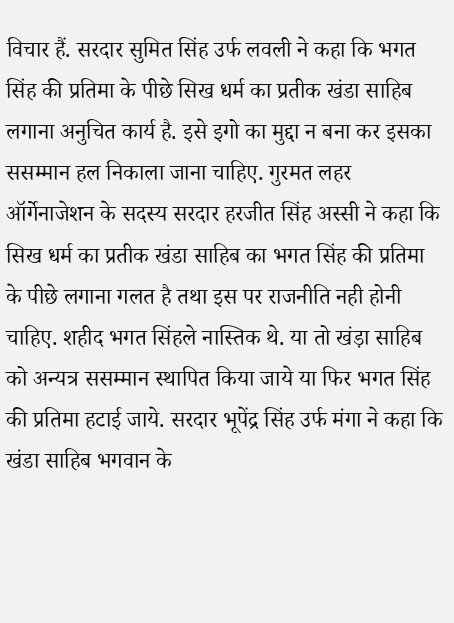विचार हैं. सरदार सुमित सिंह उर्फ लवली ने कहा कि भगत सिंह की प्रतिमा के पीछे सिख धर्म का प्रतीक खंडा साहिब लगाना अनुचित कार्य है. इसे इगो का मुद्दा न बना कर इसका ससम्मान हल निकाला जाना चाहिए. गुरमत लहर ऑर्गेनाजेशन के सदस्य सरदार हरजीत सिंह अस्सी ने कहा कि सिख धर्म का प्रतीक खंडा साहिब का भगत सिंह की प्रतिमा के पीछे लगाना गलत है तथा इस पर राजनीति नही होनी चाहिए. शहीद भगत सिंहले नास्तिक थे. या तो खंड़ा साहिब को अन्यत्र ससम्मान स्थापित किया जाये या फिर भगत सिंह की प्रतिमा हटाई जाये. सरदार भूपेंद्र सिंह उर्फ मंगा ने कहा कि खंडा साहिब भगवान के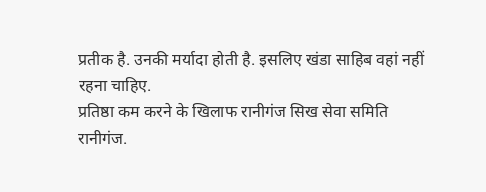प्रतीक है. उनकी मर्यादा होती है. इसलिए खंडा साहिब वहां नहीं रहना चाहिए.
प्रतिष्ठा कम करने के खिलाफ रानीगंज सिख सेवा समिति
रानीगंज.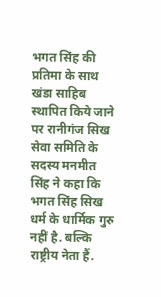भगत सिंह की प्रतिमा के साथ खंडा साहिब स्थापित किये जाने पर रानीगंज सिख सेवा समिति के सदस्य मनमीत सिंह ने कहा कि भगत सिंह सिख धर्म के धार्मिक गुरु नहीं है. बल्कि राष्ट्रीय नेता हैं.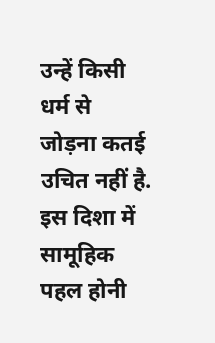उन्हें किसी धर्म से जोड़ना कतई उचित नहीं है. इस दिशा में सामूहिक पहल होनी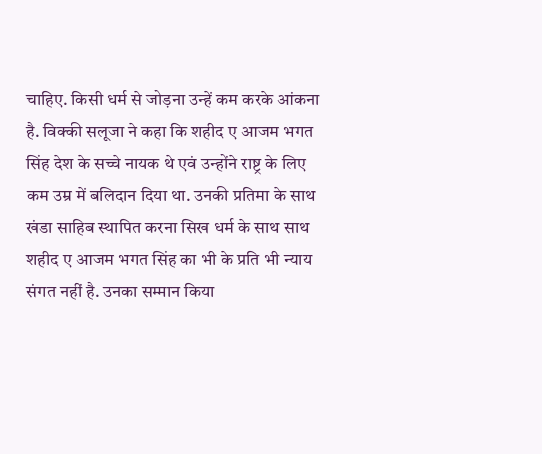चाहिए. किसी धर्म से जोड़ना उन्हें कम करके आंकना है. विक्की सलूजा ने कहा कि शहीद ए आजम भगत सिंह देश के सच्चे नायक थे एवं उन्होंने राष्ट्र के लिए कम उम्र में बलिदान दिया था. उनकी प्रतिमा के साथ खंडा साहिब स्थापित करना सिख धर्म के साथ साथ शहीद ए आजम भगत सिंह का भी के प्रति भी न्याय संगत नहीं है. उनका सम्मान किया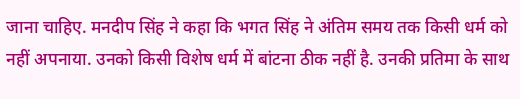जाना चाहिए. मनदीप सिंह ने कहा कि भगत सिंह ने अंतिम समय तक किसी धर्म को नहीं अपनाया. उनको किसी विशेष धर्म में बांटना ठीक नहीं है. उनकी प्रतिमा के साथ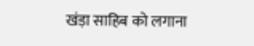खंड़ा साहिब को लगाना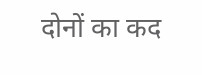दोनों का कद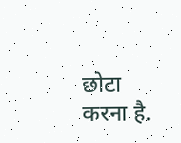छोटा करना है.